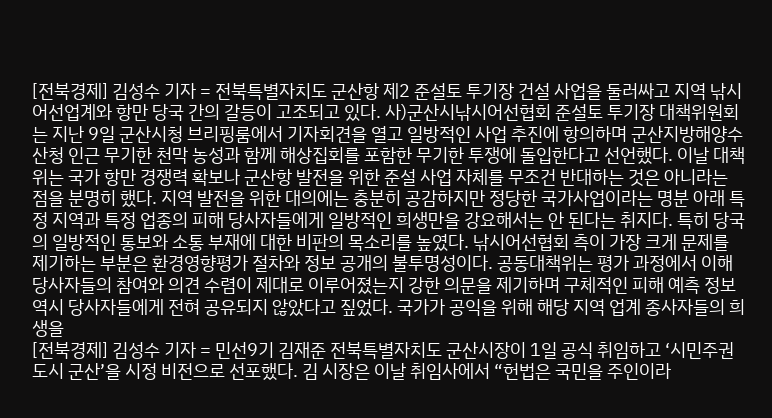[전북경제] 김성수 기자 = 전북특별자치도 군산항 제2 준설토 투기장 건설 사업을 둘러싸고 지역 낚시어선업계와 항만 당국 간의 갈등이 고조되고 있다. 사)군산시낚시어선협회 준설토 투기장 대책위원회는 지난 9일 군산시청 브리핑룸에서 기자회견을 열고 일방적인 사업 추진에 항의하며 군산지방해양수산청 인근 무기한 천막 농성과 함께 해상집회를 포함한 무기한 투쟁에 돌입한다고 선언했다. 이날 대책위는 국가 항만 경쟁력 확보나 군산항 발전을 위한 준설 사업 자체를 무조건 반대하는 것은 아니라는 점을 분명히 했다. 지역 발전을 위한 대의에는 충분히 공감하지만 정당한 국가사업이라는 명분 아래 특정 지역과 특정 업종의 피해 당사자들에게 일방적인 희생만을 강요해서는 안 된다는 취지다. 특히 당국의 일방적인 통보와 소통 부재에 대한 비판의 목소리를 높였다. 낚시어선협회 측이 가장 크게 문제를 제기하는 부분은 환경영향평가 절차와 정보 공개의 불투명성이다. 공동대책위는 평가 과정에서 이해당사자들의 참여와 의견 수렴이 제대로 이루어졌는지 강한 의문을 제기하며 구체적인 피해 예측 정보 역시 당사자들에게 전혀 공유되지 않았다고 짚었다. 국가가 공익을 위해 해당 지역 업계 종사자들의 희생을
[전북경제] 김성수 기자 = 민선9기 김재준 전북특별자치도 군산시장이 1일 공식 취임하고 ‘시민주권도시 군산’을 시정 비전으로 선포했다. 김 시장은 이날 취임사에서 “헌법은 국민을 주인이라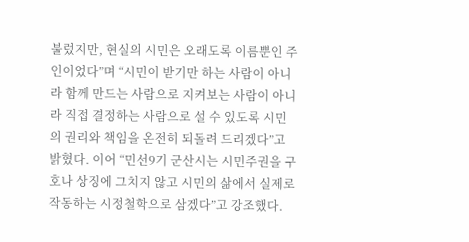불렀지만, 현실의 시민은 오래도록 이름뿐인 주인이었다”며 “시민이 받기만 하는 사람이 아니라 함께 만드는 사람으로 지켜보는 사람이 아니라 직접 결정하는 사람으로 설 수 있도록 시민의 권리와 책임을 온전히 되돌려 드리겠다”고 밝혔다. 이어 “민선9기 군산시는 시민주권을 구호나 상징에 그치지 않고 시민의 삶에서 실제로 작동하는 시정철학으로 삼겠다”고 강조했다.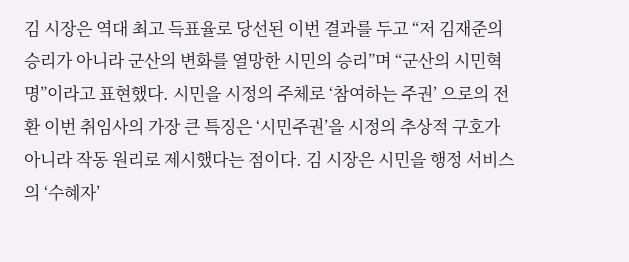김 시장은 역대 최고 득표율로 당선된 이번 결과를 두고 “저 김재준의 승리가 아니라 군산의 변화를 열망한 시민의 승리”며 “군산의 시민혁명”이라고 표현했다. 시민을 시정의 주체로 ‘참여하는 주권’ 으로의 전환 이번 취임사의 가장 큰 특징은 ‘시민주권’을 시정의 추상적 구호가 아니라 작동 원리로 제시했다는 점이다. 김 시장은 시민을 행정 서비스의 ‘수혜자’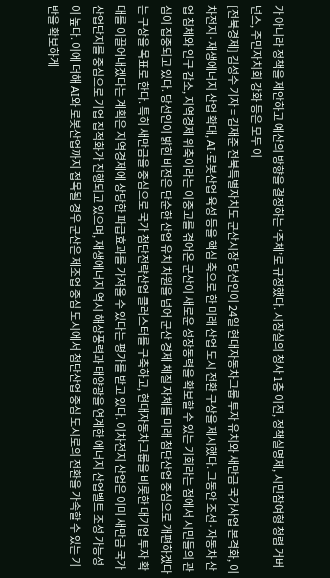가 아니라 정책을 제안하고 예산의 방향을 결정하는 ‘주체’로 규정했다. 시장실의 청사 1층 이전, 정책실명제, 시민참여형 청렴 거버넌스, 주민자치회 강화 등은 모두 이
[전북경제] 김성수 기자 = 김재준 전북특별자치도 군산시장 당선인이 24일 현대자동차그룹 투자 유치와 새만금 국가사업 본격화, 이차전지·재생에너지 산업 확대, AI·로봇산업 육성 등을 핵심 축으로 한 미래 산업 도시 전환 구상을 제시했다. 그동안 조선·자동차 산업 침체와 인구 감소, 지역경제 위축이라는 이중고를 겪어온 군산이 새로운 성장동력을 확보할 수 있는 기회라는 점에서 시민들의 관심이 집중되고 있다. 당선인이 밝힌 비전은 단순한 산업 유치 차원을 넘어 군산 경제 체질 자체를 미래 첨단산업 중심으로 개편하겠다는 구상을 목표로 한다. 특히 새만금을 중심으로 국가 첨단전략산업 클러스터를 구축하고, 현대자동차그룹을 비롯한 대기업 투자 확대를 이끌어내겠다는 계획은 지역경제에 상당한 파급효과를 가져올 수 있다는 평가를 받고 있다. 이차전지 산업은 이미 새만금 국가산업단지를 중심으로 기업 집적화가 진행되고 있으며, 재생에너지 역시 해상풍력과 태양광을 연계한 에너지 산업벨트 조성 가능성이 높다. 이에 더해 AI와 로봇산업까지 접목될 경우 군산은 제조업 중심 도시에서 첨단산업 중심 도시로의 전환을 가속할 수 있는 기반을 확보하게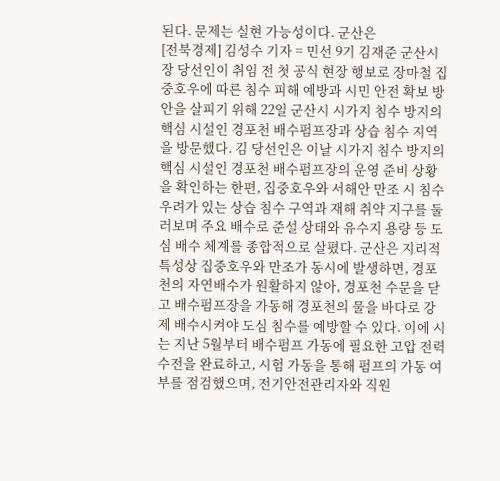된다. 문제는 실현 가능성이다. 군산은
[전북경제] 김성수 기자 = 민선 9기 김재준 군산시장 당선인이 취임 전 첫 공식 현장 행보로 장마철 집중호우에 따른 침수 피해 예방과 시민 안전 확보 방안을 살피기 위해 22일 군산시 시가지 침수 방지의 핵심 시설인 경포천 배수펌프장과 상습 침수 지역을 방문했다. 김 당선인은 이날 시가지 침수 방지의 핵심 시설인 경포천 배수펌프장의 운영 준비 상황을 확인하는 한편, 집중호우와 서해안 만조 시 침수 우려가 있는 상습 침수 구역과 재해 취약 지구를 둘러보며 주요 배수로 준설 상태와 유수지 용량 등 도심 배수 체계를 종합적으로 살폈다. 군산은 지리적 특성상 집중호우와 만조가 동시에 발생하면, 경포천의 자연배수가 원활하지 않아, 경포천 수문을 닫고 배수펌프장을 가동해 경포천의 물을 바다로 강제 배수시켜야 도심 침수를 예방할 수 있다. 이에 시는 지난 5월부터 배수펌프 가동에 필요한 고압 전력 수전을 완료하고, 시험 가동을 통해 펌프의 가동 여부를 점검했으며, 전기안전관리자와 직원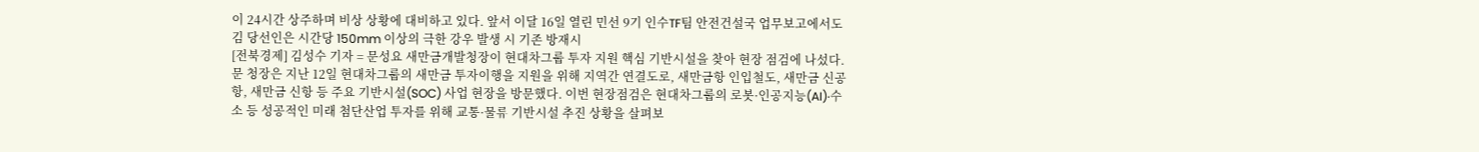이 24시간 상주하며 비상 상황에 대비하고 있다. 앞서 이달 16일 열린 민선 9기 인수TF팀 안전건설국 업무보고에서도 김 당선인은 시간당 150mm 이상의 극한 강우 발생 시 기존 방재시
[전북경제] 김성수 기자 = 문성요 새만금개발청장이 현대차그룹 투자 지원 핵심 기반시설을 찾아 현장 점검에 나섰다. 문 청장은 지난 12일 현대차그룹의 새만금 투자이행을 지원을 위해 지역간 연결도로, 새만금항 인입철도, 새만금 신공항, 새만금 신항 등 주요 기반시설(SOC) 사업 현장을 방문했다. 이번 현장점검은 현대차그룹의 로봇·인공지능(AI)·수소 등 성공적인 미래 첨단산업 투자를 위해 교통·물류 기반시설 추진 상황을 살펴보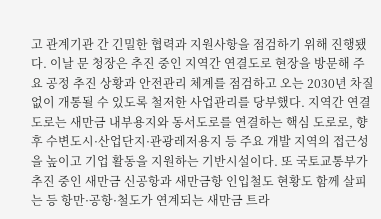고 관계기관 간 긴밀한 협력과 지원사항을 점검하기 위해 진행됐다. 이날 문 청장은 추진 중인 지역간 연결도로 현장을 방문해 주요 공정 추진 상황과 안전관리 체계를 점검하고 오는 2030년 차질없이 개통될 수 있도록 철저한 사업관리를 당부했다. 지역간 연결도로는 새만금 내부용지와 동서도로를 연결하는 핵심 도로로, 향후 수변도시·산업단지·관광레저용지 등 주요 개발 지역의 접근성을 높이고 기업 활동을 지원하는 기반시설이다. 또 국토교통부가 추진 중인 새만금 신공항과 새만금항 인입철도 현황도 함께 살피는 등 항만·공항·철도가 연계되는 새만금 트라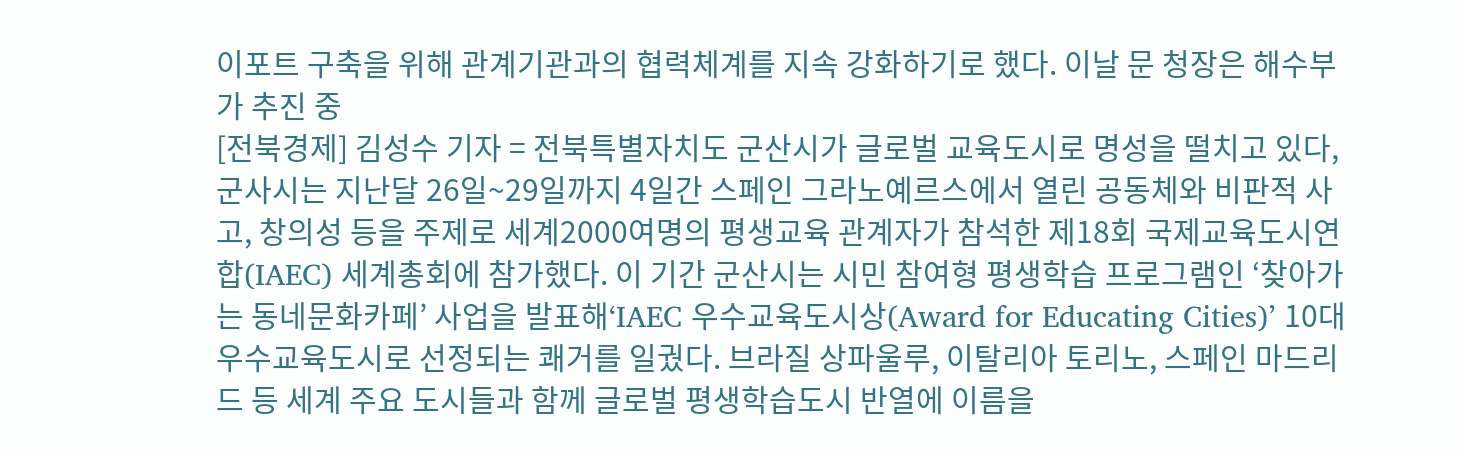이포트 구축을 위해 관계기관과의 협력체계를 지속 강화하기로 했다. 이날 문 청장은 해수부가 추진 중
[전북경제] 김성수 기자 = 전북특별자치도 군산시가 글로벌 교육도시로 명성을 떨치고 있다, 군사시는 지난달 26일~29일까지 4일간 스페인 그라노예르스에서 열린 공동체와 비판적 사고, 창의성 등을 주제로 세계2000여명의 평생교육 관계자가 참석한 제18회 국제교육도시연합(IAEC) 세계총회에 참가했다. 이 기간 군산시는 시민 참여형 평생학습 프로그램인 ‘찾아가는 동네문화카페’ 사업을 발표해‘IAEC 우수교육도시상(Award for Educating Cities)’ 10대 우수교육도시로 선정되는 쾌거를 일궜다. 브라질 상파울루, 이탈리아 토리노, 스페인 마드리드 등 세계 주요 도시들과 함께 글로벌 평생학습도시 반열에 이름을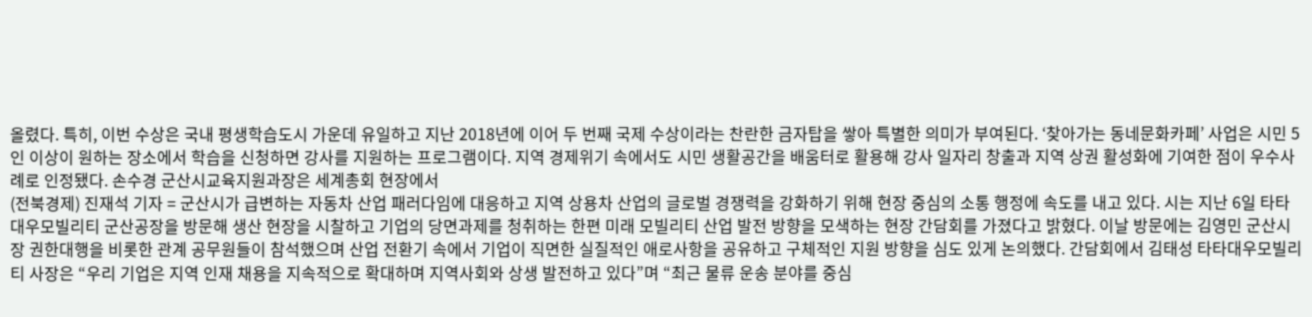올렸다. 특히, 이번 수상은 국내 평생학습도시 가운데 유일하고 지난 2018년에 이어 두 번째 국제 수상이라는 찬란한 금자탑을 쌓아 특별한 의미가 부여된다. ‘찾아가는 동네문화카페’ 사업은 시민 5인 이상이 원하는 장소에서 학습을 신청하면 강사를 지원하는 프로그램이다. 지역 경제위기 속에서도 시민 생활공간을 배움터로 활용해 강사 일자리 창출과 지역 상권 활성화에 기여한 점이 우수사례로 인정됐다. 손수경 군산시교육지원과장은 세계총회 현장에서
(전북경제) 진재석 기자 = 군산시가 급변하는 자동차 산업 패러다임에 대응하고 지역 상용차 산업의 글로벌 경쟁력을 강화하기 위해 현장 중심의 소통 행정에 속도를 내고 있다. 시는 지난 6일 타타대우모빌리티 군산공장을 방문해 생산 현장을 시찰하고 기업의 당면과제를 청취하는 한편 미래 모빌리티 산업 발전 방향을 모색하는 현장 간담회를 가졌다고 밝혔다. 이날 방문에는 김영민 군산시장 권한대행을 비롯한 관계 공무원들이 참석했으며 산업 전환기 속에서 기업이 직면한 실질적인 애로사항을 공유하고 구체적인 지원 방향을 심도 있게 논의했다. 간담회에서 김태성 타타대우모빌리티 사장은 “우리 기업은 지역 인재 채용을 지속적으로 확대하며 지역사회와 상생 발전하고 있다”며 “최근 물류 운송 분야를 중심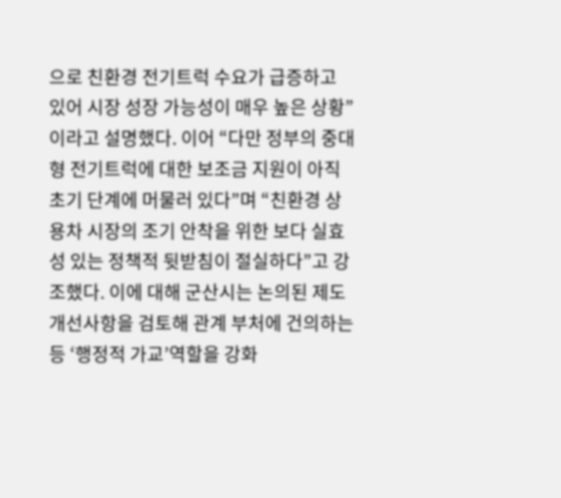으로 친환경 전기트럭 수요가 급증하고 있어 시장 성장 가능성이 매우 높은 상황”이라고 설명했다. 이어 “다만 정부의 중대형 전기트럭에 대한 보조금 지원이 아직 초기 단계에 머물러 있다”며 “친환경 상용차 시장의 조기 안착을 위한 보다 실효성 있는 정책적 뒷받침이 절실하다”고 강조했다. 이에 대해 군산시는 논의된 제도 개선사항을 검토해 관계 부처에 건의하는 등 ‘행정적 가교’역할을 강화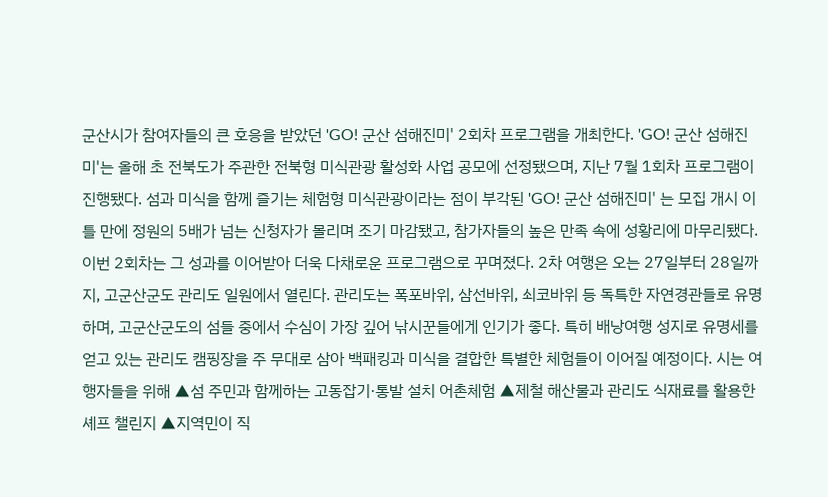군산시가 참여자들의 큰 호응을 받았던 'GO! 군산 섬해진미' 2회차 프로그램을 개최한다. 'GO! 군산 섬해진미'는 올해 초 전북도가 주관한 전북형 미식관광 활성화 사업 공모에 선정됐으며, 지난 7월 1회차 프로그램이 진행됐다. 섬과 미식을 함께 즐기는 체험형 미식관광이라는 점이 부각된 'GO! 군산 섬해진미' 는 모집 개시 이틀 만에 정원의 5배가 넘는 신청자가 몰리며 조기 마감됐고, 참가자들의 높은 만족 속에 성황리에 마무리됐다. 이번 2회차는 그 성과를 이어받아 더욱 다채로운 프로그램으로 꾸며졌다. 2차 여행은 오는 27일부터 28일까지, 고군산군도 관리도 일원에서 열린다. 관리도는 폭포바위, 삼선바위, 쇠코바위 등 독특한 자연경관들로 유명하며, 고군산군도의 섬들 중에서 수심이 가장 깊어 낚시꾼들에게 인기가 좋다. 특히 배낭여행 성지로 유명세를 얻고 있는 관리도 캠핑장을 주 무대로 삼아 백패킹과 미식을 결합한 특별한 체험들이 이어질 예정이다. 시는 여행자들을 위해 ▲섬 주민과 함께하는 고동잡기·통발 설치 어촌체험 ▲제철 해산물과 관리도 식재료를 활용한 셰프 챌린지 ▲지역민이 직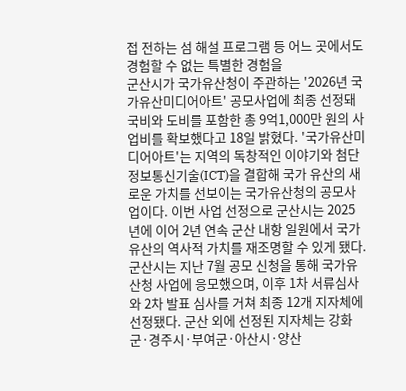접 전하는 섬 해설 프로그램 등 어느 곳에서도 경험할 수 없는 특별한 경험을
군산시가 국가유산청이 주관하는 '2026년 국가유산미디어아트' 공모사업에 최종 선정돼 국비와 도비를 포함한 총 9억1,000만 원의 사업비를 확보했다고 18일 밝혔다. '국가유산미디어아트'는 지역의 독창적인 이야기와 첨단 정보통신기술(ICT)을 결합해 국가 유산의 새로운 가치를 선보이는 국가유산청의 공모사업이다. 이번 사업 선정으로 군산시는 2025년에 이어 2년 연속 군산 내항 일원에서 국가유산의 역사적 가치를 재조명할 수 있게 됐다. 군산시는 지난 7월 공모 신청을 통해 국가유산청 사업에 응모했으며, 이후 1차 서류심사와 2차 발표 심사를 거쳐 최종 12개 지자체에 선정됐다. 군산 외에 선정된 지자체는 강화군·경주시·부여군·아산시·양산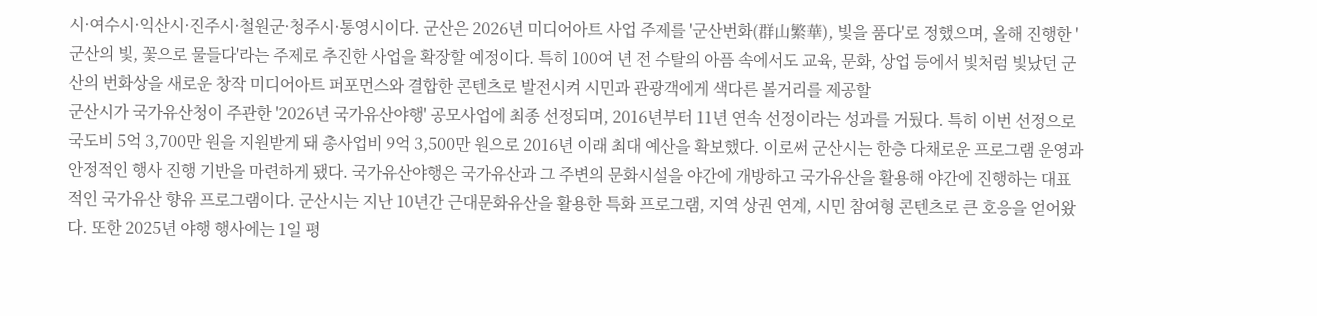시·여수시·익산시·진주시·철원군·청주시·통영시이다. 군산은 2026년 미디어아트 사업 주제를 '군산번화(群山繁華), 빛을 품다'로 정했으며, 올해 진행한 '군산의 빛, 꽃으로 물들다'라는 주제로 추진한 사업을 확장할 예정이다. 특히 100여 년 전 수탈의 아픔 속에서도 교육, 문화, 상업 등에서 빛처럼 빛났던 군산의 번화상을 새로운 창작 미디어아트 퍼포먼스와 결합한 콘텐츠로 발전시켜 시민과 관광객에게 색다른 볼거리를 제공할
군산시가 국가유산청이 주관한 '2026년 국가유산야행' 공모사업에 최종 선정되며, 2016년부터 11년 연속 선정이라는 성과를 거뒀다. 특히 이번 선정으로 국도비 5억 3,700만 원을 지원받게 돼 총사업비 9억 3,500만 원으로 2016년 이래 최대 예산을 확보했다. 이로써 군산시는 한층 다채로운 프로그램 운영과 안정적인 행사 진행 기반을 마련하게 됐다. 국가유산야행은 국가유산과 그 주변의 문화시설을 야간에 개방하고 국가유산을 활용해 야간에 진행하는 대표적인 국가유산 향유 프로그램이다. 군산시는 지난 10년간 근대문화유산을 활용한 특화 프로그램, 지역 상권 연계, 시민 참여형 콘텐츠로 큰 호응을 얻어왔다. 또한 2025년 야행 행사에는 1일 평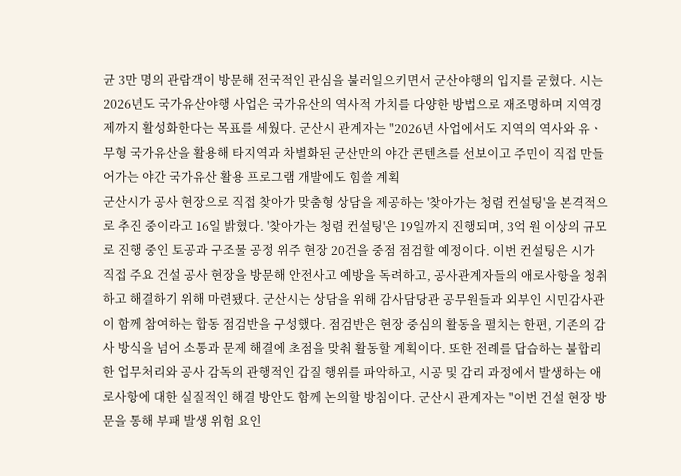균 3만 명의 관람객이 방문해 전국적인 관심을 불러일으키면서 군산야행의 입지를 굳혔다. 시는 2026년도 국가유산야행 사업은 국가유산의 역사적 가치를 다양한 방법으로 재조명하며 지역경제까지 활성화한다는 목표를 세웠다. 군산시 관계자는 "2026년 사업에서도 지역의 역사와 유ㆍ무형 국가유산을 활용해 타지역과 차별화된 군산만의 야간 콘텐츠를 선보이고 주민이 직접 만들어가는 야간 국가유산 활용 프로그램 개발에도 힘쓸 계획
군산시가 공사 현장으로 직접 찾아가 맞춤형 상담을 제공하는 '찾아가는 청렴 컨설팅'을 본격적으로 추진 중이라고 16일 밝혔다. '찾아가는 청렴 컨설팅'은 19일까지 진행되며, 3억 원 이상의 규모로 진행 중인 토공과 구조물 공정 위주 현장 20건을 중점 점검할 예정이다. 이번 컨설팅은 시가 직접 주요 건설 공사 현장을 방문해 안전사고 예방을 독려하고, 공사관계자들의 애로사항을 청취하고 해결하기 위해 마련됐다. 군산시는 상담을 위해 감사담당관 공무원들과 외부인 시민감사관이 함께 참여하는 합동 점검반을 구성했다. 점검반은 현장 중심의 활동을 펼치는 한편, 기존의 감사 방식을 넘어 소통과 문제 해결에 초점을 맞춰 활동할 계획이다. 또한 전례를 답습하는 불합리한 업무처리와 공사 감독의 관행적인 갑질 행위를 파악하고, 시공 및 감리 과정에서 발생하는 애로사항에 대한 실질적인 해결 방안도 함께 논의할 방침이다. 군산시 관계자는 "이번 건설 현장 방문을 통해 부패 발생 위험 요인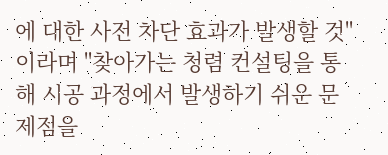에 대한 사전 차단 효과가 발생할 것"이라며 "찾아가는 청렴 컨설팅을 통해 시공 과정에서 발생하기 쉬운 문제점을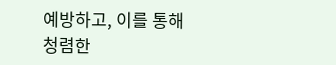예방하고, 이를 통해 청렴한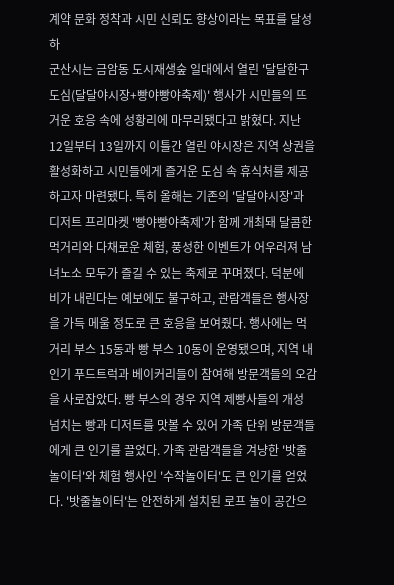계약 문화 정착과 시민 신뢰도 향상이라는 목표를 달성하
군산시는 금암동 도시재생숲 일대에서 열린 '달달한구도심(달달야시장+빵야빵야축제)' 행사가 시민들의 뜨거운 호응 속에 성황리에 마무리됐다고 밝혔다. 지난 12일부터 13일까지 이틀간 열린 야시장은 지역 상권을 활성화하고 시민들에게 즐거운 도심 속 휴식처를 제공하고자 마련됐다. 특히 올해는 기존의 '달달야시장'과 디저트 프리마켓 '빵야빵야축제'가 함께 개최돼 달콤한 먹거리와 다채로운 체험, 풍성한 이벤트가 어우러져 남녀노소 모두가 즐길 수 있는 축제로 꾸며졌다. 덕분에 비가 내린다는 예보에도 불구하고, 관람객들은 행사장을 가득 메울 정도로 큰 호응을 보여줬다. 행사에는 먹거리 부스 15동과 빵 부스 10동이 운영됐으며, 지역 내 인기 푸드트럭과 베이커리들이 참여해 방문객들의 오감을 사로잡았다. 빵 부스의 경우 지역 제빵사들의 개성 넘치는 빵과 디저트를 맛볼 수 있어 가족 단위 방문객들에게 큰 인기를 끌었다. 가족 관람객들을 겨냥한 '밧줄놀이터'와 체험 행사인 '수작놀이터'도 큰 인기를 얻었다. '밧줄놀이터'는 안전하게 설치된 로프 놀이 공간으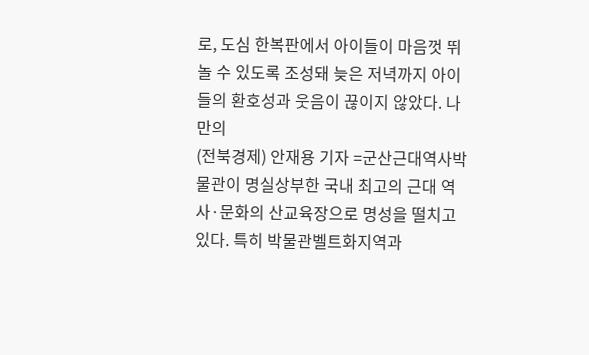로, 도심 한복판에서 아이들이 마음껏 뛰놀 수 있도록 조성돼 늦은 저녁까지 아이들의 환호성과 웃음이 끊이지 않았다. 나만의
(전북경제) 안재용 기자 =군산근대역사박물관이 명실상부한 국내 최고의 근대 역사·문화의 산교육장으로 명성을 떨치고 있다. 특히 박물관벨트화지역과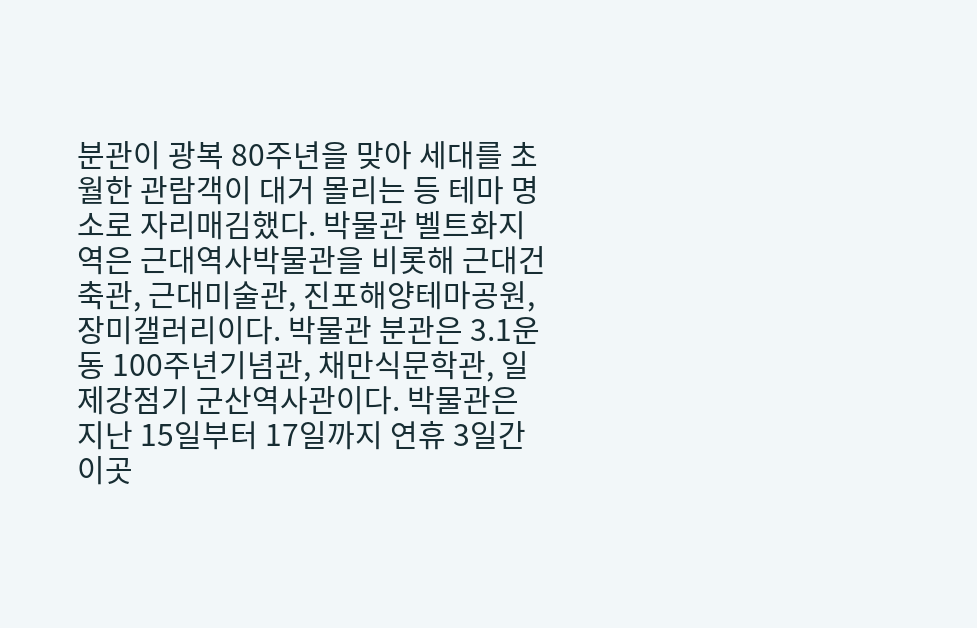분관이 광복 80주년을 맞아 세대를 초월한 관람객이 대거 몰리는 등 테마 명소로 자리매김했다. 박물관 벨트화지역은 근대역사박물관을 비롯해 근대건축관, 근대미술관, 진포해양테마공원, 장미갤러리이다. 박물관 분관은 3.1운동 100주년기념관, 채만식문학관, 일제강점기 군산역사관이다. 박물관은 지난 15일부터 17일까지 연휴 3일간 이곳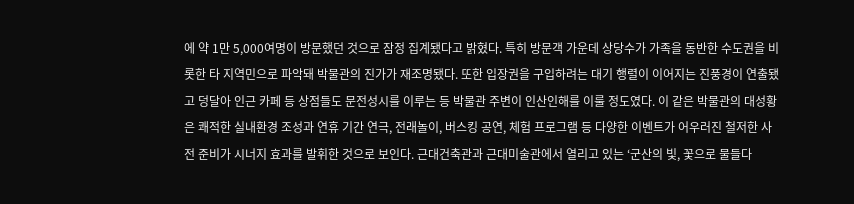에 약 1만 5,000여명이 방문했던 것으로 잠정 집계됐다고 밝혔다. 특히 방문객 가운데 상당수가 가족을 동반한 수도권을 비롯한 타 지역민으로 파악돼 박물관의 진가가 재조명됐다. 또한 입장권을 구입하려는 대기 행렬이 이어지는 진풍경이 연출됐고 덩달아 인근 카페 등 상점들도 문전성시를 이루는 등 박물관 주변이 인산인해를 이룰 정도였다. 이 같은 박물관의 대성황은 쾌적한 실내환경 조성과 연휴 기간 연극, 전래놀이, 버스킹 공연, 체험 프로그램 등 다양한 이벤트가 어우러진 철저한 사전 준비가 시너지 효과를 발휘한 것으로 보인다. 근대건축관과 근대미술관에서 열리고 있는 ‘군산의 빛, 꽃으로 물들다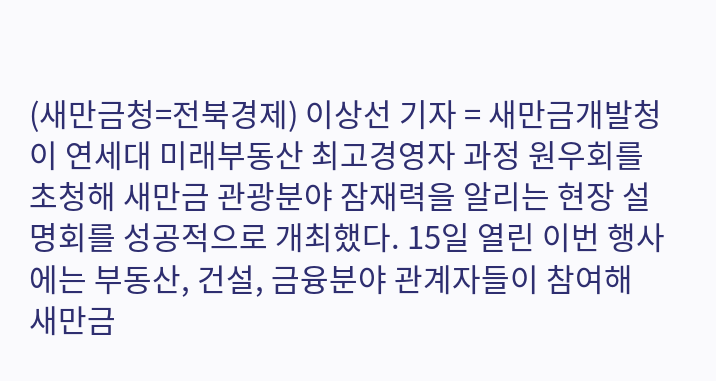(새만금청=전북경제) 이상선 기자 = 새만금개발청이 연세대 미래부동산 최고경영자 과정 원우회를 초청해 새만금 관광분야 잠재력을 알리는 현장 설명회를 성공적으로 개최했다. 15일 열린 이번 행사에는 부동산, 건설, 금융분야 관계자들이 참여해 새만금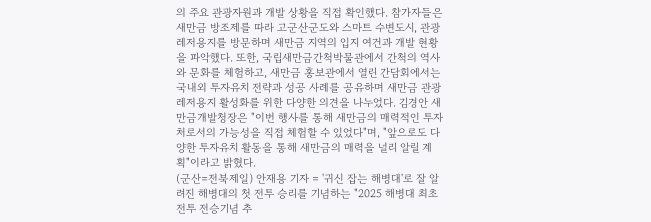의 주요 관광자원과 개발 상황을 직접 확인했다. 참가자들은 새만금 방조제를 따라 고군산군도와 스마트 수변도시, 관광레저용지를 방문하며 새만금 지역의 입지 여건과 개발 현황을 파악했다. 또한, 국립새만금간척박물관에서 간척의 역사와 문화를 체험하고, 새만금 홍보관에서 열린 간담회에서는 국내외 투자유치 전략과 성공 사례를 공유하며 새만금 관광레저용지 활성화를 위한 다양한 의견을 나누었다. 김경안 새만금개발청장은 "이번 행사를 통해 새만금의 매력적인 투자처로서의 가능성을 직접 체험할 수 있었다"며, "앞으로도 다양한 투자유치 활동을 통해 새만금의 매력을 널리 알릴 계획"이라고 밝혔다.
(군산=전북제일) 안재용 기자 = '귀신 잡는 해병대'로 잘 알려진 해병대의 첫 전투 승리를 기념하는 "2025 해병대 최초 전투 전승기념 추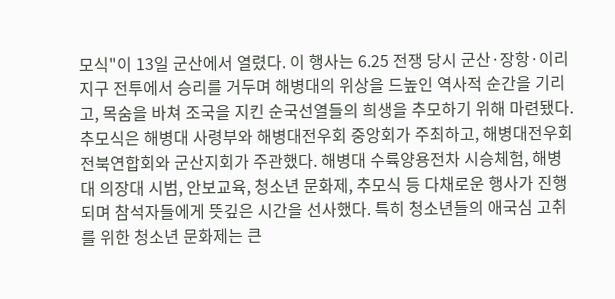모식"이 13일 군산에서 열렸다. 이 행사는 6.25 전쟁 당시 군산·장항·이리지구 전투에서 승리를 거두며 해병대의 위상을 드높인 역사적 순간을 기리고, 목숨을 바쳐 조국을 지킨 순국선열들의 희생을 추모하기 위해 마련됐다. 추모식은 해병대 사령부와 해병대전우회 중앙회가 주최하고, 해병대전우회 전북연합회와 군산지회가 주관했다. 해병대 수륙양용전차 시승체험, 해병대 의장대 시범, 안보교육, 청소년 문화제, 추모식 등 다채로운 행사가 진행되며 참석자들에게 뜻깊은 시간을 선사했다. 특히 청소년들의 애국심 고취를 위한 청소년 문화제는 큰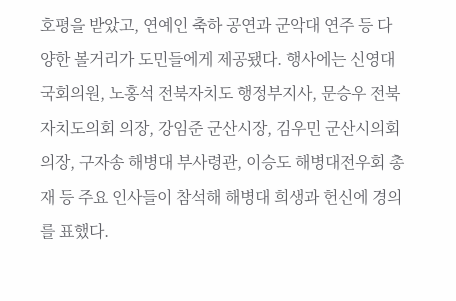호평을 받았고, 연예인 축하 공연과 군악대 연주 등 다양한 볼거리가 도민들에게 제공됐다. 행사에는 신영대 국회의원, 노홍석 전북자치도 행정부지사, 문승우 전북자치도의회 의장, 강임준 군산시장, 김우민 군산시의회 의장, 구자송 해병대 부사령관, 이승도 해병대전우회 총재 등 주요 인사들이 참석해 해병대 희생과 헌신에 경의를 표했다.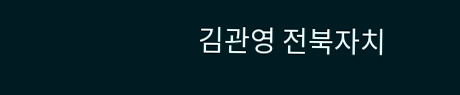김관영 전북자치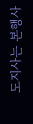도지사는 본행사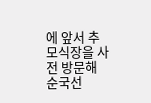에 앞서 추모식장을 사전 방문해 순국선